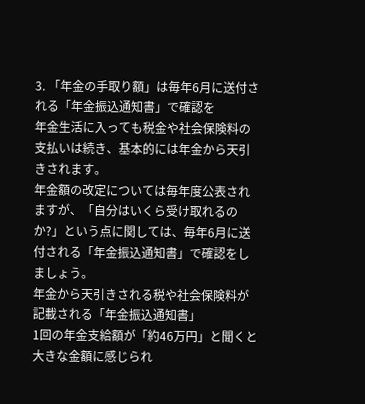3. 「年金の手取り額」は毎年6月に送付される「年金振込通知書」で確認を
年金生活に入っても税金や社会保険料の支払いは続き、基本的には年金から天引きされます。
年金額の改定については毎年度公表されますが、「自分はいくら受け取れるのか?」という点に関しては、毎年6月に送付される「年金振込通知書」で確認をしましょう。
年金から天引きされる税や社会保険料が記載される「年金振込通知書」
1回の年金支給額が「約46万円」と聞くと大きな金額に感じられ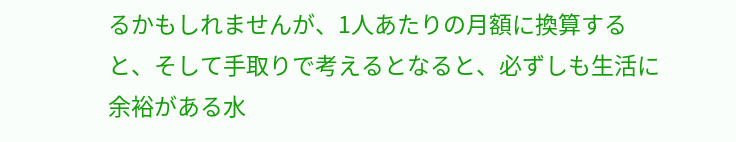るかもしれませんが、1人あたりの月額に換算すると、そして手取りで考えるとなると、必ずしも生活に余裕がある水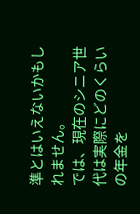準とはいえないかもしれません。
では、現在のシニア世代は実際にどのくらいの年金を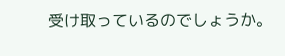受け取っているのでしょうか。